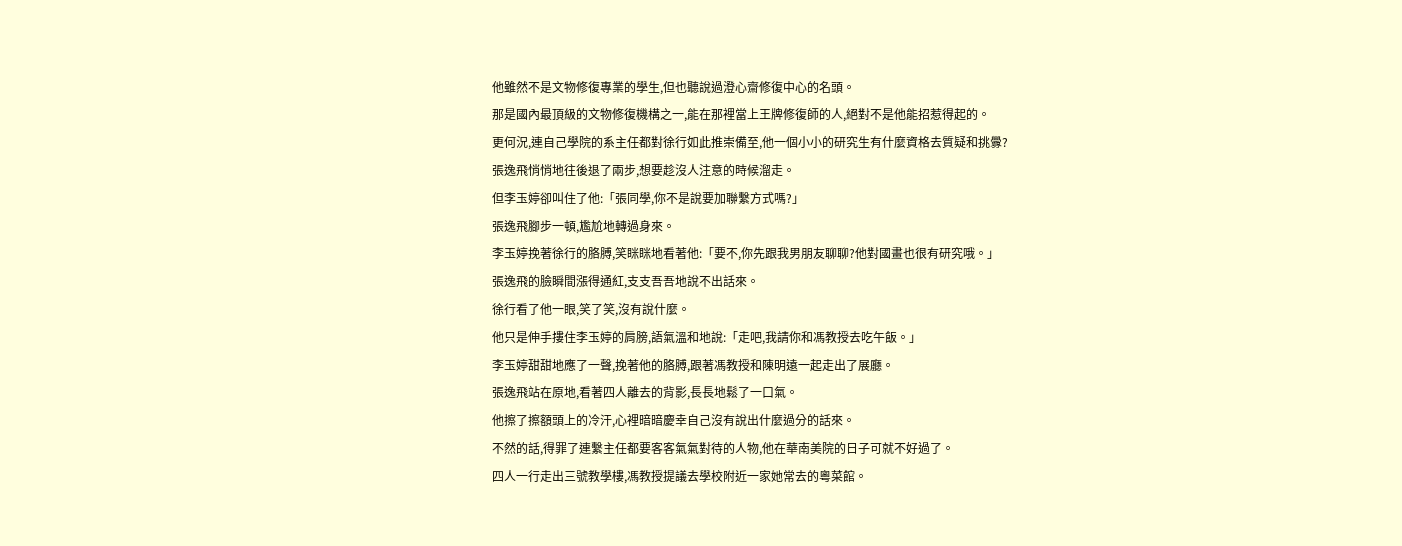他雖然不是文物修復專業的學生,但也聽說過澄心齋修復中心的名頭。
那是國內最頂級的文物修復機構之一,能在那裡當上王牌修復師的人,絕對不是他能招惹得起的。
更何況,連自己學院的系主任都對徐行如此推崇備至,他一個小小的研究生有什麼資格去質疑和挑釁?
張逸飛悄悄地往後退了兩步,想要趁沒人注意的時候溜走。
但李玉婷卻叫住了他:「張同學,你不是說要加聯繫方式嗎?」
張逸飛腳步一頓,尷尬地轉過身來。
李玉婷挽著徐行的胳膊,笑眯眯地看著他:「要不,你先跟我男朋友聊聊?他對國畫也很有研究哦。」
張逸飛的臉瞬間漲得通紅,支支吾吾地說不出話來。
徐行看了他一眼,笑了笑,沒有說什麼。
他只是伸手摟住李玉婷的肩膀,語氣溫和地說:「走吧,我請你和馮教授去吃午飯。」
李玉婷甜甜地應了一聲,挽著他的胳膊,跟著馮教授和陳明遠一起走出了展廳。
張逸飛站在原地,看著四人離去的背影,長長地鬆了一口氣。
他擦了擦額頭上的冷汗,心裡暗暗慶幸自己沒有說出什麼過分的話來。
不然的話,得罪了連繫主任都要客客氣氣對待的人物,他在華南美院的日子可就不好過了。
四人一行走出三號教學樓,馮教授提議去學校附近一家她常去的粵菜館。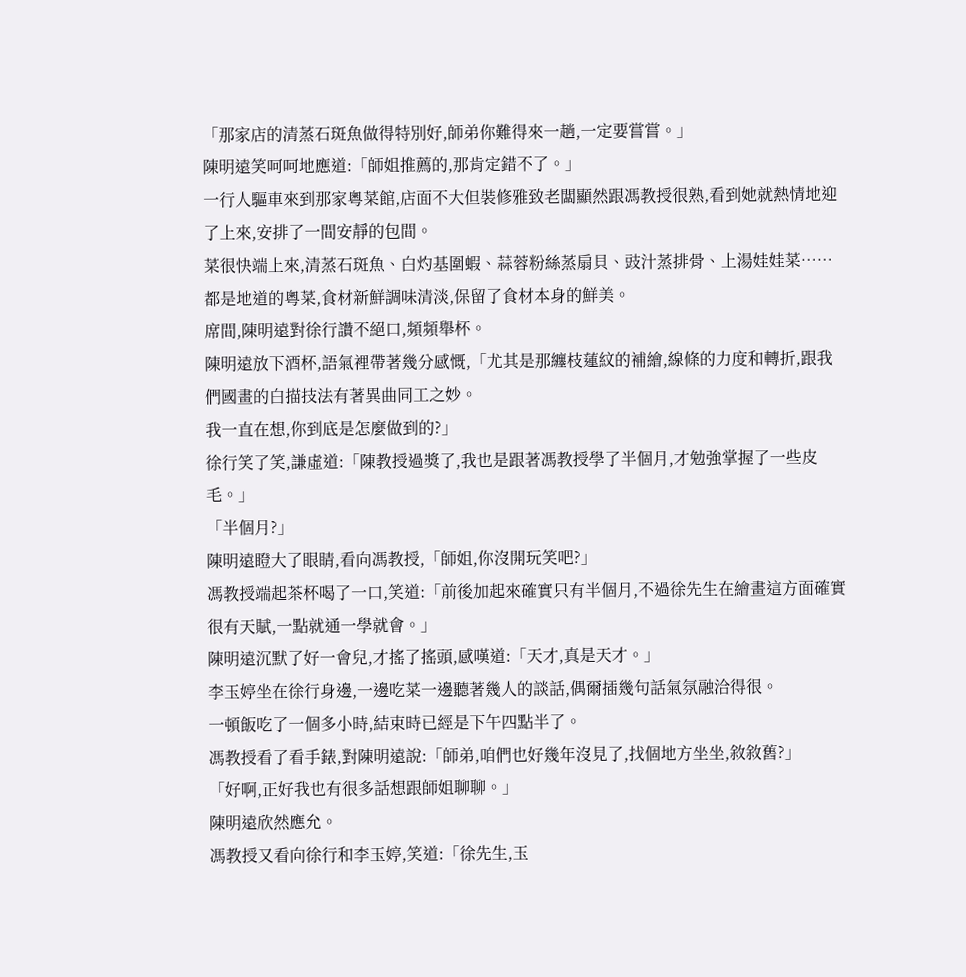「那家店的清蒸石斑魚做得特別好,師弟你難得來一趟,一定要嘗嘗。」
陳明遠笑呵呵地應道:「師姐推薦的,那肯定錯不了。」
一行人驅車來到那家粵菜館,店面不大但裝修雅致老闆顯然跟馮教授很熟,看到她就熱情地迎了上來,安排了一間安靜的包間。
菜很快端上來,清蒸石斑魚、白灼基圍蝦、蒜蓉粉絲蒸扇貝、豉汁蒸排骨、上湯娃娃菜……
都是地道的粵菜,食材新鮮調味清淡,保留了食材本身的鮮美。
席間,陳明遠對徐行讚不絕口,頻頻舉杯。
陳明遠放下酒杯,語氣裡帶著幾分感慨,「尤其是那纏枝蓮紋的補繪,線條的力度和轉折,跟我們國畫的白描技法有著異曲同工之妙。
我一直在想,你到底是怎麼做到的?」
徐行笑了笑,謙虛道:「陳教授過獎了,我也是跟著馮教授學了半個月,才勉強掌握了一些皮毛。」
「半個月?」
陳明遠瞪大了眼睛,看向馮教授,「師姐,你沒開玩笑吧?」
馮教授端起茶杯喝了一口,笑道:「前後加起來確實只有半個月,不過徐先生在繪畫這方面確實很有天賦,一點就通一學就會。」
陳明遠沉默了好一會兒,才搖了搖頭,感嘆道:「天才,真是天才。」
李玉婷坐在徐行身邊,一邊吃菜一邊聽著幾人的談話,偶爾插幾句話氣氛融洽得很。
一頓飯吃了一個多小時,結束時已經是下午四點半了。
馮教授看了看手錶,對陳明遠說:「師弟,咱們也好幾年沒見了,找個地方坐坐,敘敘舊?」
「好啊,正好我也有很多話想跟師姐聊聊。」
陳明遠欣然應允。
馮教授又看向徐行和李玉婷,笑道:「徐先生,玉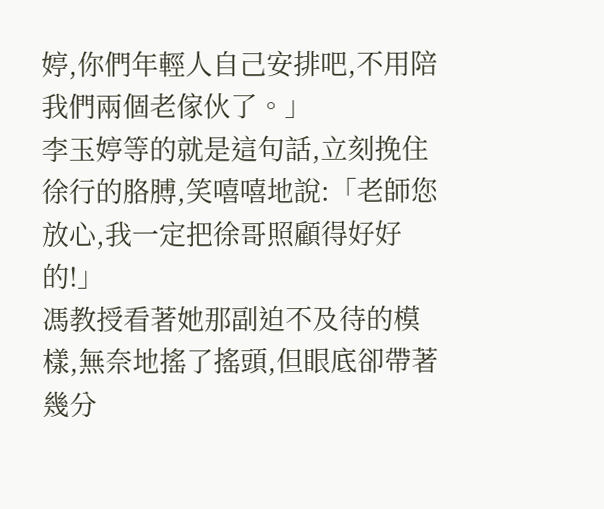婷,你們年輕人自己安排吧,不用陪我們兩個老傢伙了。」
李玉婷等的就是這句話,立刻挽住徐行的胳膊,笑嘻嘻地說:「老師您放心,我一定把徐哥照顧得好好的!」
馮教授看著她那副迫不及待的模樣,無奈地搖了搖頭,但眼底卻帶著幾分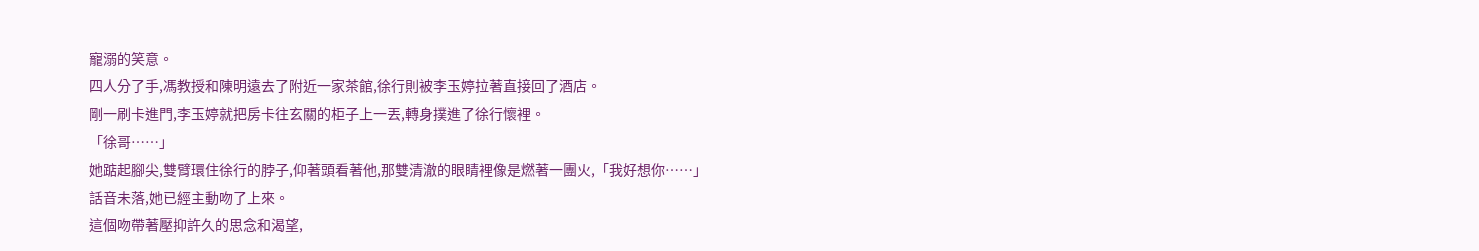寵溺的笑意。
四人分了手,馮教授和陳明遠去了附近一家茶館,徐行則被李玉婷拉著直接回了酒店。
剛一刷卡進門,李玉婷就把房卡往玄關的柜子上一丟,轉身撲進了徐行懷裡。
「徐哥……」
她踮起腳尖,雙臂環住徐行的脖子,仰著頭看著他,那雙清澈的眼睛裡像是燃著一團火,「我好想你……」
話音未落,她已經主動吻了上來。
這個吻帶著壓抑許久的思念和渴望,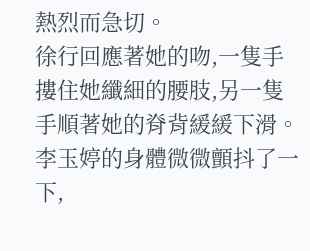熱烈而急切。
徐行回應著她的吻,一隻手摟住她纖細的腰肢,另一隻手順著她的脊背緩緩下滑。
李玉婷的身體微微顫抖了一下,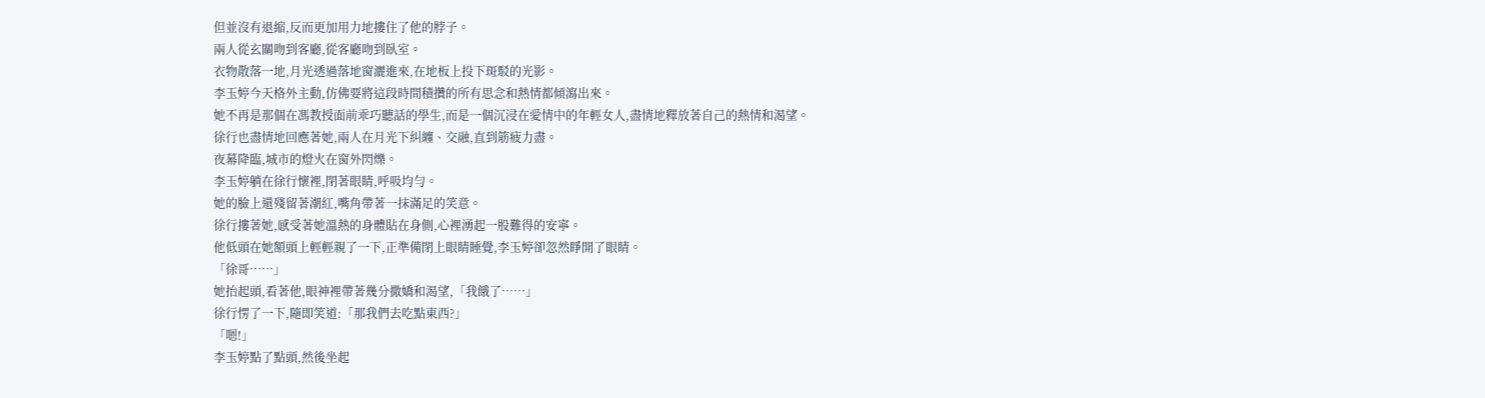但並沒有退縮,反而更加用力地摟住了他的脖子。
兩人從玄關吻到客廳,從客廳吻到臥室。
衣物散落一地,月光透過落地窗灑進來,在地板上投下斑駁的光影。
李玉婷今天格外主動,仿佛要將這段時間積攢的所有思念和熱情都傾瀉出來。
她不再是那個在馮教授面前乖巧聽話的學生,而是一個沉浸在愛情中的年輕女人,盡情地釋放著自己的熱情和渴望。
徐行也盡情地回應著她,兩人在月光下糾纏、交融,直到筋疲力盡。
夜幕降臨,城市的燈火在窗外閃爍。
李玉婷躺在徐行懷裡,閉著眼睛,呼吸均勻。
她的臉上還殘留著潮紅,嘴角帶著一抹滿足的笑意。
徐行摟著她,感受著她溫熱的身體貼在身側,心裡湧起一股難得的安寧。
他低頭在她額頭上輕輕親了一下,正準備閉上眼睛睡覺,李玉婷卻忽然睜開了眼睛。
「徐哥……」
她抬起頭,看著他,眼神裡帶著幾分撒嬌和渴望,「我餓了……」
徐行愣了一下,隨即笑道:「那我們去吃點東西?」
「嗯!」
李玉婷點了點頭,然後坐起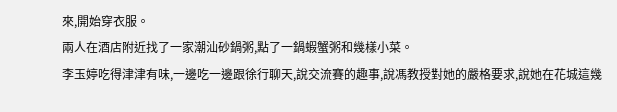來,開始穿衣服。
兩人在酒店附近找了一家潮汕砂鍋粥,點了一鍋蝦蟹粥和幾樣小菜。
李玉婷吃得津津有味,一邊吃一邊跟徐行聊天,說交流賽的趣事,說馮教授對她的嚴格要求,說她在花城這幾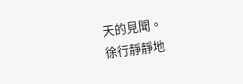天的見聞。
徐行靜靜地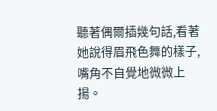聽著偶爾插幾句話,看著她說得眉飛色舞的樣子,嘴角不自覺地微微上揚。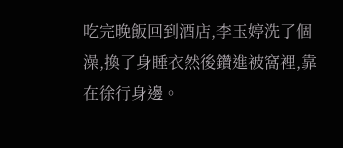吃完晚飯回到酒店,李玉婷洗了個澡,換了身睡衣然後鑽進被窩裡,靠在徐行身邊。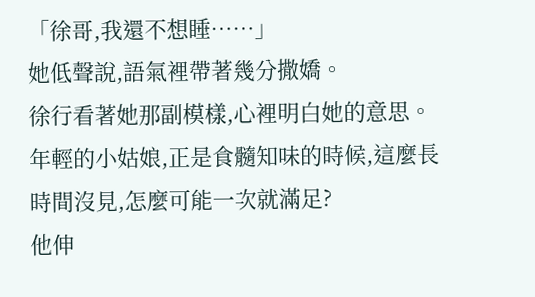「徐哥,我還不想睡……」
她低聲說,語氣裡帶著幾分撒嬌。
徐行看著她那副模樣,心裡明白她的意思。
年輕的小姑娘,正是食髓知味的時候,這麼長時間沒見,怎麼可能一次就滿足?
他伸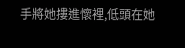手將她摟進懷裡,低頭在她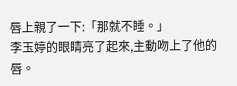唇上親了一下:「那就不睡。」
李玉婷的眼睛亮了起來,主動吻上了他的唇。